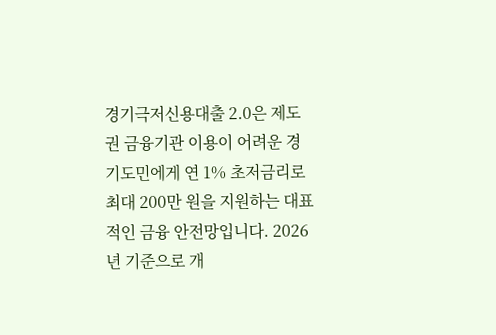경기극저신용대출 2.0은 제도권 금융기관 이용이 어려운 경기도민에게 연 1% 초저금리로 최대 200만 원을 지원하는 대표적인 금융 안전망입니다. 2026년 기준으로 개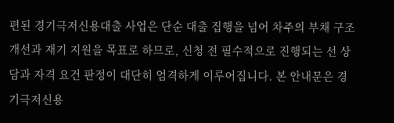편된 경기극저신용대출 사업은 단순 대출 집행을 넘어 차주의 부채 구조 개선과 재기 지원을 목표로 하므로, 신청 전 필수적으로 진행되는 선 상담과 자격 요건 판정이 대단히 엄격하게 이루어집니다. 본 안내문은 경기극저신용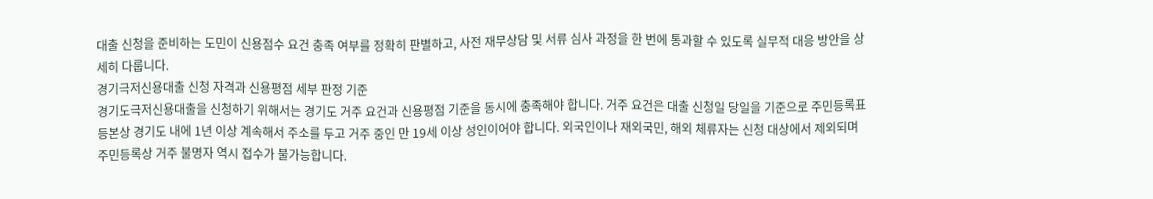대출 신청을 준비하는 도민이 신용점수 요건 충족 여부를 정확히 판별하고, 사전 재무상담 및 서류 심사 과정을 한 번에 통과할 수 있도록 실무적 대응 방안을 상세히 다룹니다.
경기극저신용대출 신청 자격과 신용평점 세부 판정 기준
경기도극저신용대출을 신청하기 위해서는 경기도 거주 요건과 신용평점 기준을 동시에 충족해야 합니다. 거주 요건은 대출 신청일 당일을 기준으로 주민등록표등본상 경기도 내에 1년 이상 계속해서 주소를 두고 거주 중인 만 19세 이상 성인이어야 합니다. 외국인이나 재외국민, 해외 체류자는 신청 대상에서 제외되며 주민등록상 거주 불명자 역시 접수가 불가능합니다.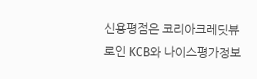신용평점은 코리아크레딧뷰로인 KCB와 나이스평가정보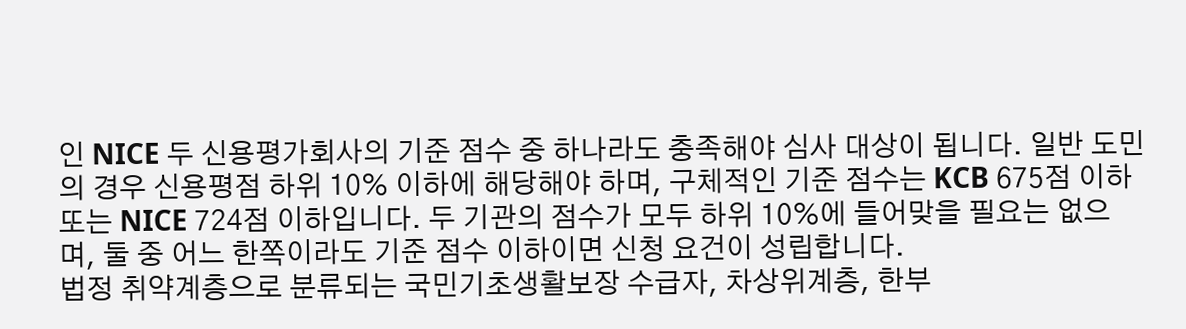인 NICE 두 신용평가회사의 기준 점수 중 하나라도 충족해야 심사 대상이 됩니다. 일반 도민의 경우 신용평점 하위 10% 이하에 해당해야 하며, 구체적인 기준 점수는 KCB 675점 이하 또는 NICE 724점 이하입니다. 두 기관의 점수가 모두 하위 10%에 들어맞을 필요는 없으며, 둘 중 어느 한쪽이라도 기준 점수 이하이면 신청 요건이 성립합니다.
법정 취약계층으로 분류되는 국민기초생활보장 수급자, 차상위계층, 한부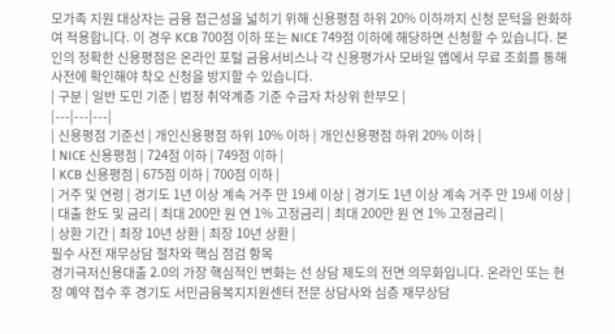모가족 지원 대상자는 금융 접근성을 넓히기 위해 신용평점 하위 20% 이하까지 신청 문턱을 완화하여 적용합니다. 이 경우 KCB 700점 이하 또는 NICE 749점 이하에 해당하면 신청할 수 있습니다. 본인의 정확한 신용평점은 온라인 포털 금융서비스나 각 신용평가사 모바일 앱에서 무료 조회를 통해 사전에 확인해야 착오 신청을 방지할 수 있습니다.
| 구분 | 일반 도민 기준 | 법정 취약계층 기준 수급자 차상위 한부모 |
|---|---|---|
| 신용평점 기준선 | 개인신용평점 하위 10% 이하 | 개인신용평점 하위 20% 이하 |
| NICE 신용평점 | 724점 이하 | 749점 이하 |
| KCB 신용평점 | 675점 이하 | 700점 이하 |
| 거주 및 연령 | 경기도 1년 이상 계속 거주 만 19세 이상 | 경기도 1년 이상 계속 거주 만 19세 이상 |
| 대출 한도 및 금리 | 최대 200만 원 연 1% 고정금리 | 최대 200만 원 연 1% 고정금리 |
| 상환 기간 | 최장 10년 상환 | 최장 10년 상환 |
필수 사전 재무상담 절차와 핵심 점검 항목
경기극저신용대출 2.0의 가장 핵심적인 변화는 선 상담 제도의 전면 의무화입니다. 온라인 또는 현장 예약 접수 후 경기도 서민금융복지지원센터 전문 상담사와 심층 재무상담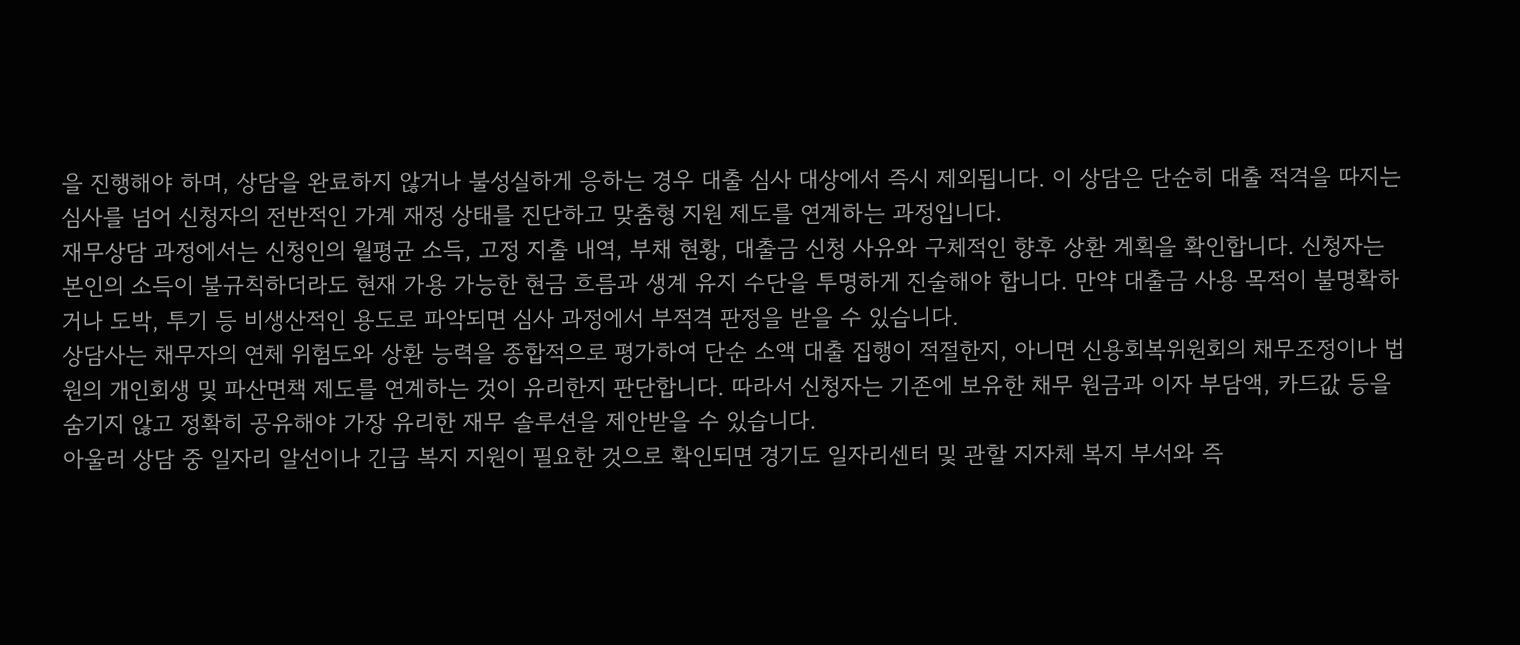을 진행해야 하며, 상담을 완료하지 않거나 불성실하게 응하는 경우 대출 심사 대상에서 즉시 제외됩니다. 이 상담은 단순히 대출 적격을 따지는 심사를 넘어 신청자의 전반적인 가계 재정 상태를 진단하고 맞춤형 지원 제도를 연계하는 과정입니다.
재무상담 과정에서는 신청인의 월평균 소득, 고정 지출 내역, 부채 현황, 대출금 신청 사유와 구체적인 향후 상환 계획을 확인합니다. 신청자는 본인의 소득이 불규칙하더라도 현재 가용 가능한 현금 흐름과 생계 유지 수단을 투명하게 진술해야 합니다. 만약 대출금 사용 목적이 불명확하거나 도박, 투기 등 비생산적인 용도로 파악되면 심사 과정에서 부적격 판정을 받을 수 있습니다.
상담사는 채무자의 연체 위험도와 상환 능력을 종합적으로 평가하여 단순 소액 대출 집행이 적절한지, 아니면 신용회복위원회의 채무조정이나 법원의 개인회생 및 파산면책 제도를 연계하는 것이 유리한지 판단합니다. 따라서 신청자는 기존에 보유한 채무 원금과 이자 부담액, 카드값 등을 숨기지 않고 정확히 공유해야 가장 유리한 재무 솔루션을 제안받을 수 있습니다.
아울러 상담 중 일자리 알선이나 긴급 복지 지원이 필요한 것으로 확인되면 경기도 일자리센터 및 관할 지자체 복지 부서와 즉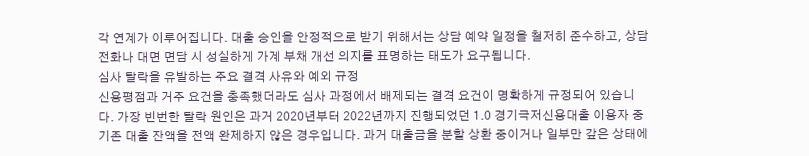각 연계가 이루어집니다. 대출 승인을 안정적으로 받기 위해서는 상담 예약 일정을 철저히 준수하고, 상담 전화나 대면 면담 시 성실하게 가계 부채 개선 의지를 표명하는 태도가 요구됩니다.
심사 탈락을 유발하는 주요 결격 사유와 예외 규정
신용평점과 거주 요건을 충족했더라도 심사 과정에서 배제되는 결격 요건이 명확하게 규정되어 있습니다. 가장 빈번한 탈락 원인은 과거 2020년부터 2022년까지 진행되었던 1.0 경기극저신용대출 이용자 중 기존 대출 잔액을 전액 완제하지 않은 경우입니다. 과거 대출금을 분할 상환 중이거나 일부만 갚은 상태에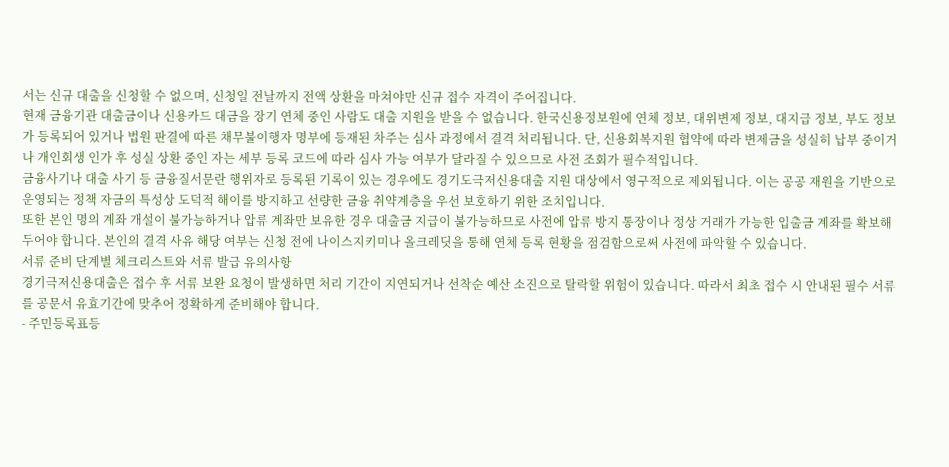서는 신규 대출을 신청할 수 없으며, 신청일 전날까지 전액 상환을 마쳐야만 신규 접수 자격이 주어집니다.
현재 금융기관 대출금이나 신용카드 대금을 장기 연체 중인 사람도 대출 지원을 받을 수 없습니다. 한국신용정보원에 연체 정보, 대위변제 정보, 대지급 정보, 부도 정보가 등록되어 있거나 법원 판결에 따른 채무불이행자 명부에 등재된 차주는 심사 과정에서 결격 처리됩니다. 단, 신용회복지원 협약에 따라 변제금을 성실히 납부 중이거나 개인회생 인가 후 성실 상환 중인 자는 세부 등록 코드에 따라 심사 가능 여부가 달라질 수 있으므로 사전 조회가 필수적입니다.
금융사기나 대출 사기 등 금융질서문란 행위자로 등록된 기록이 있는 경우에도 경기도극저신용대출 지원 대상에서 영구적으로 제외됩니다. 이는 공공 재원을 기반으로 운영되는 정책 자금의 특성상 도덕적 해이를 방지하고 선량한 금융 취약계층을 우선 보호하기 위한 조치입니다.
또한 본인 명의 계좌 개설이 불가능하거나 압류 계좌만 보유한 경우 대출금 지급이 불가능하므로 사전에 압류 방지 통장이나 정상 거래가 가능한 입출금 계좌를 확보해 두어야 합니다. 본인의 결격 사유 해당 여부는 신청 전에 나이스지키미나 올크레딧을 통해 연체 등록 현황을 점검함으로써 사전에 파악할 수 있습니다.
서류 준비 단계별 체크리스트와 서류 발급 유의사항
경기극저신용대출은 접수 후 서류 보완 요청이 발생하면 처리 기간이 지연되거나 선착순 예산 소진으로 탈락할 위험이 있습니다. 따라서 최초 접수 시 안내된 필수 서류를 공문서 유효기간에 맞추어 정확하게 준비해야 합니다.
- 주민등록표등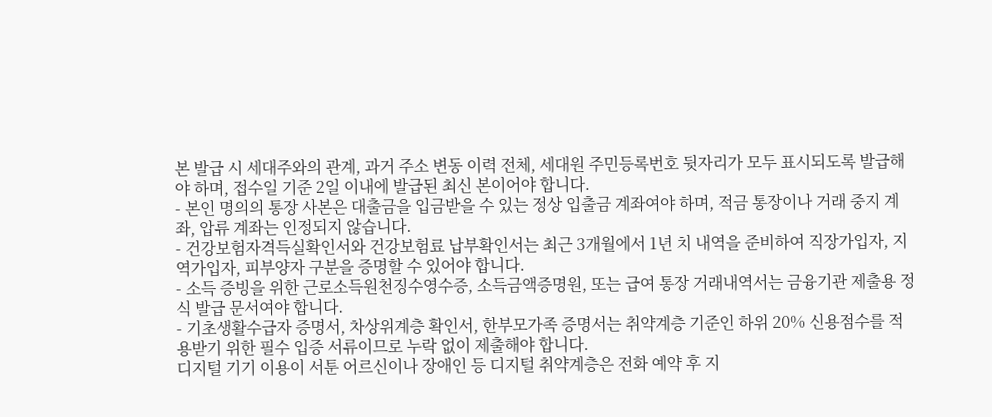본 발급 시 세대주와의 관계, 과거 주소 변동 이력 전체, 세대원 주민등록번호 뒷자리가 모두 표시되도록 발급해야 하며, 접수일 기준 2일 이내에 발급된 최신 본이어야 합니다.
- 본인 명의의 통장 사본은 대출금을 입금받을 수 있는 정상 입출금 계좌여야 하며, 적금 통장이나 거래 중지 계좌, 압류 계좌는 인정되지 않습니다.
- 건강보험자격득실확인서와 건강보험료 납부확인서는 최근 3개월에서 1년 치 내역을 준비하여 직장가입자, 지역가입자, 피부양자 구분을 증명할 수 있어야 합니다.
- 소득 증빙을 위한 근로소득원천징수영수증, 소득금액증명원, 또는 급여 통장 거래내역서는 금융기관 제출용 정식 발급 문서여야 합니다.
- 기초생활수급자 증명서, 차상위계층 확인서, 한부모가족 증명서는 취약계층 기준인 하위 20% 신용점수를 적용받기 위한 필수 입증 서류이므로 누락 없이 제출해야 합니다.
디지털 기기 이용이 서툰 어르신이나 장애인 등 디지털 취약계층은 전화 예약 후 지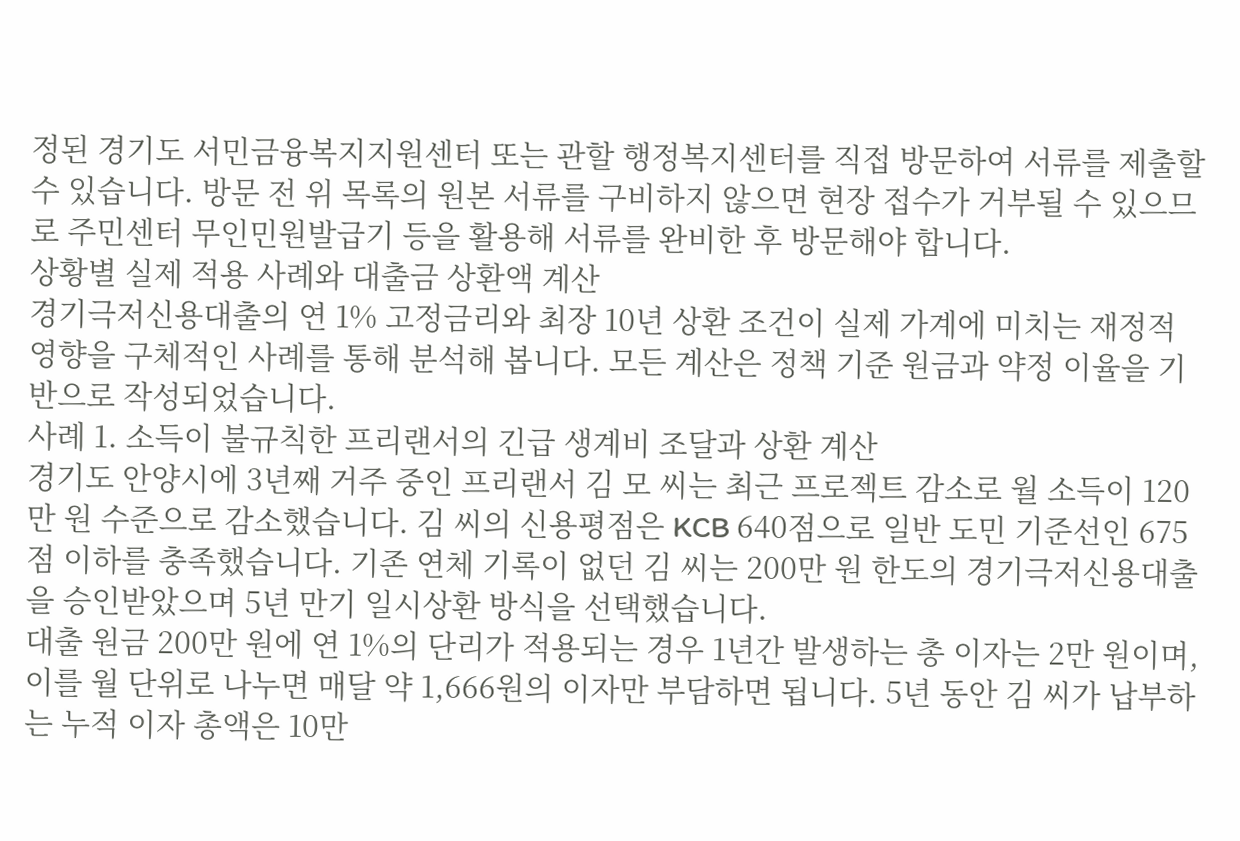정된 경기도 서민금융복지지원센터 또는 관할 행정복지센터를 직접 방문하여 서류를 제출할 수 있습니다. 방문 전 위 목록의 원본 서류를 구비하지 않으면 현장 접수가 거부될 수 있으므로 주민센터 무인민원발급기 등을 활용해 서류를 완비한 후 방문해야 합니다.
상황별 실제 적용 사례와 대출금 상환액 계산
경기극저신용대출의 연 1% 고정금리와 최장 10년 상환 조건이 실제 가계에 미치는 재정적 영향을 구체적인 사례를 통해 분석해 봅니다. 모든 계산은 정책 기준 원금과 약정 이율을 기반으로 작성되었습니다.
사례 1. 소득이 불규칙한 프리랜서의 긴급 생계비 조달과 상환 계산
경기도 안양시에 3년째 거주 중인 프리랜서 김 모 씨는 최근 프로젝트 감소로 월 소득이 120만 원 수준으로 감소했습니다. 김 씨의 신용평점은 KCB 640점으로 일반 도민 기준선인 675점 이하를 충족했습니다. 기존 연체 기록이 없던 김 씨는 200만 원 한도의 경기극저신용대출을 승인받았으며 5년 만기 일시상환 방식을 선택했습니다.
대출 원금 200만 원에 연 1%의 단리가 적용되는 경우 1년간 발생하는 총 이자는 2만 원이며, 이를 월 단위로 나누면 매달 약 1,666원의 이자만 부담하면 됩니다. 5년 동안 김 씨가 납부하는 누적 이자 총액은 10만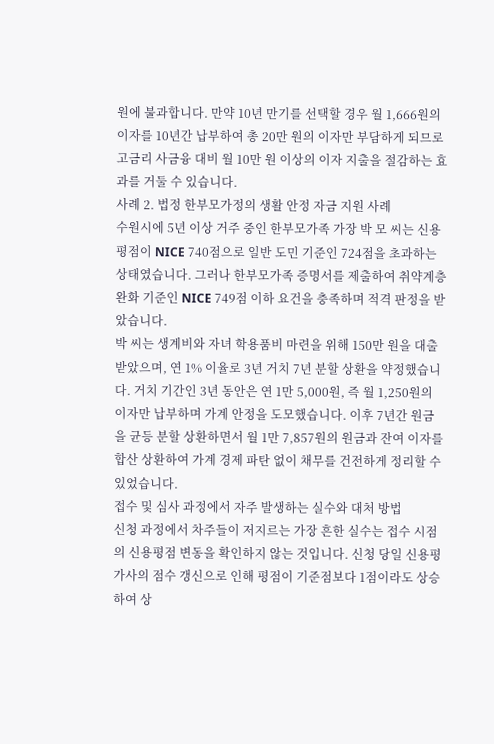원에 불과합니다. 만약 10년 만기를 선택할 경우 월 1,666원의 이자를 10년간 납부하여 총 20만 원의 이자만 부담하게 되므로 고금리 사금융 대비 월 10만 원 이상의 이자 지출을 절감하는 효과를 거둘 수 있습니다.
사례 2. 법정 한부모가정의 생활 안정 자금 지원 사례
수원시에 5년 이상 거주 중인 한부모가족 가장 박 모 씨는 신용평점이 NICE 740점으로 일반 도민 기준인 724점을 초과하는 상태였습니다. 그러나 한부모가족 증명서를 제출하여 취약계층 완화 기준인 NICE 749점 이하 요건을 충족하며 적격 판정을 받았습니다.
박 씨는 생계비와 자녀 학용품비 마련을 위해 150만 원을 대출받았으며, 연 1% 이율로 3년 거치 7년 분할 상환을 약정했습니다. 거치 기간인 3년 동안은 연 1만 5,000원, 즉 월 1,250원의 이자만 납부하며 가계 안정을 도모했습니다. 이후 7년간 원금을 균등 분할 상환하면서 월 1만 7,857원의 원금과 잔여 이자를 합산 상환하여 가계 경제 파탄 없이 채무를 건전하게 정리할 수 있었습니다.
접수 및 심사 과정에서 자주 발생하는 실수와 대처 방법
신청 과정에서 차주들이 저지르는 가장 흔한 실수는 접수 시점의 신용평점 변동을 확인하지 않는 것입니다. 신청 당일 신용평가사의 점수 갱신으로 인해 평점이 기준점보다 1점이라도 상승하여 상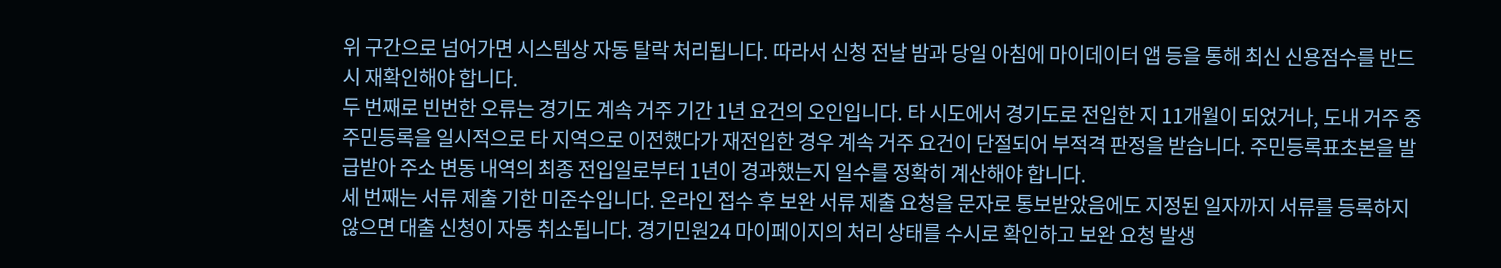위 구간으로 넘어가면 시스템상 자동 탈락 처리됩니다. 따라서 신청 전날 밤과 당일 아침에 마이데이터 앱 등을 통해 최신 신용점수를 반드시 재확인해야 합니다.
두 번째로 빈번한 오류는 경기도 계속 거주 기간 1년 요건의 오인입니다. 타 시도에서 경기도로 전입한 지 11개월이 되었거나, 도내 거주 중 주민등록을 일시적으로 타 지역으로 이전했다가 재전입한 경우 계속 거주 요건이 단절되어 부적격 판정을 받습니다. 주민등록표초본을 발급받아 주소 변동 내역의 최종 전입일로부터 1년이 경과했는지 일수를 정확히 계산해야 합니다.
세 번째는 서류 제출 기한 미준수입니다. 온라인 접수 후 보완 서류 제출 요청을 문자로 통보받았음에도 지정된 일자까지 서류를 등록하지 않으면 대출 신청이 자동 취소됩니다. 경기민원24 마이페이지의 처리 상태를 수시로 확인하고 보완 요청 발생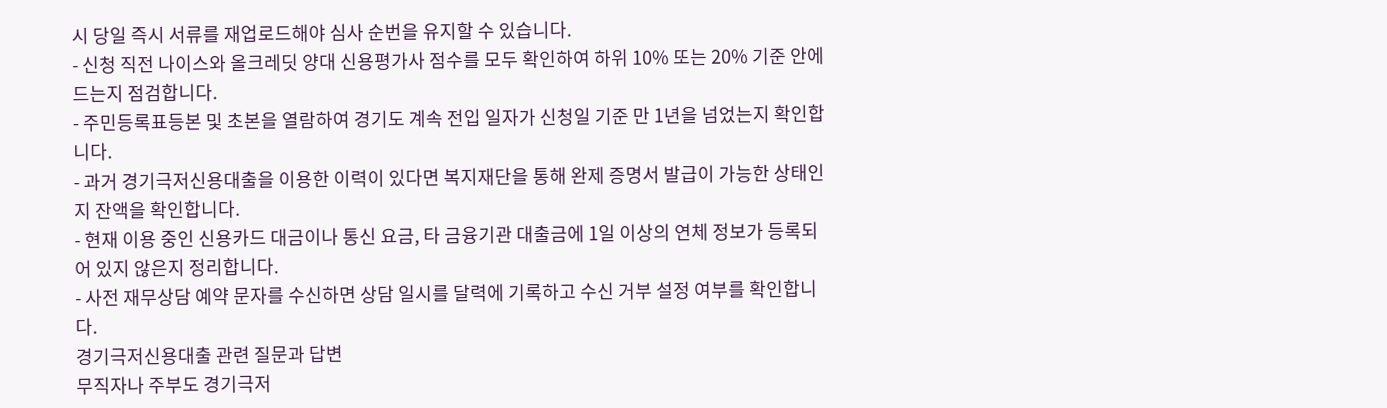시 당일 즉시 서류를 재업로드해야 심사 순번을 유지할 수 있습니다.
- 신청 직전 나이스와 올크레딧 양대 신용평가사 점수를 모두 확인하여 하위 10% 또는 20% 기준 안에 드는지 점검합니다.
- 주민등록표등본 및 초본을 열람하여 경기도 계속 전입 일자가 신청일 기준 만 1년을 넘었는지 확인합니다.
- 과거 경기극저신용대출을 이용한 이력이 있다면 복지재단을 통해 완제 증명서 발급이 가능한 상태인지 잔액을 확인합니다.
- 현재 이용 중인 신용카드 대금이나 통신 요금, 타 금융기관 대출금에 1일 이상의 연체 정보가 등록되어 있지 않은지 정리합니다.
- 사전 재무상담 예약 문자를 수신하면 상담 일시를 달력에 기록하고 수신 거부 설정 여부를 확인합니다.
경기극저신용대출 관련 질문과 답변
무직자나 주부도 경기극저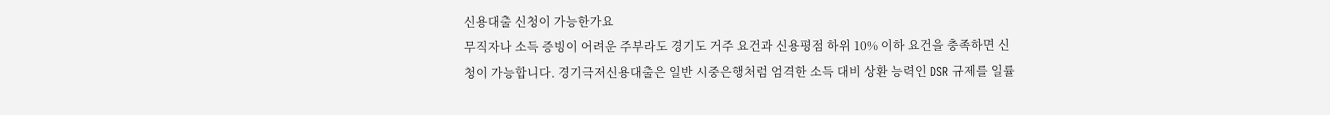신용대출 신청이 가능한가요
무직자나 소득 증빙이 어려운 주부라도 경기도 거주 요건과 신용평점 하위 10% 이하 요건을 충족하면 신청이 가능합니다. 경기극저신용대출은 일반 시중은행처럼 엄격한 소득 대비 상환 능력인 DSR 규제를 일률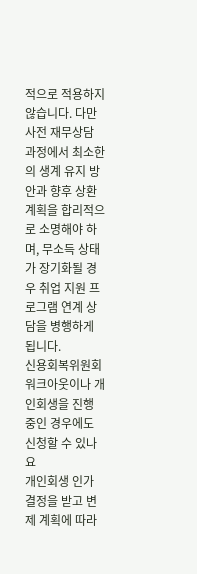적으로 적용하지 않습니다. 다만 사전 재무상담 과정에서 최소한의 생계 유지 방안과 향후 상환 계획을 합리적으로 소명해야 하며, 무소득 상태가 장기화될 경우 취업 지원 프로그램 연계 상담을 병행하게 됩니다.
신용회복위원회 워크아웃이나 개인회생을 진행 중인 경우에도 신청할 수 있나요
개인회생 인가 결정을 받고 변제 계획에 따라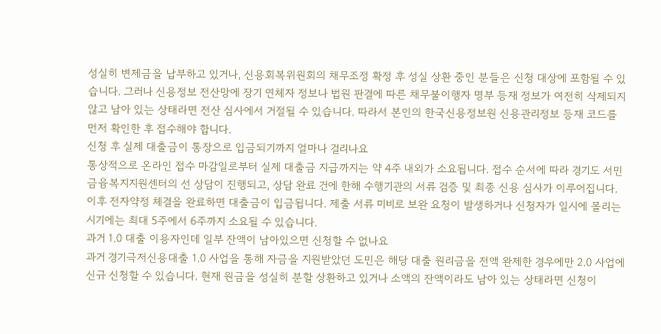성실히 변제금을 납부하고 있거나, 신용회복위원회의 채무조정 확정 후 성실 상환 중인 분들은 신청 대상에 포함될 수 있습니다. 그러나 신용정보 전산망에 장기 연체자 정보나 법원 판결에 따른 채무불이행자 명부 등재 정보가 여전히 삭제되지 않고 남아 있는 상태라면 전산 심사에서 거절될 수 있습니다. 따라서 본인의 한국신용정보원 신용관리정보 등재 코드를 먼저 확인한 후 접수해야 합니다.
신청 후 실제 대출금이 통장으로 입금되기까지 얼마나 걸리나요
통상적으로 온라인 접수 마감일로부터 실제 대출금 지급까지는 약 4주 내외가 소요됩니다. 접수 순서에 따라 경기도 서민금융복지지원센터의 선 상담이 진행되고, 상담 완료 건에 한해 수행기관의 서류 검증 및 최종 신용 심사가 이루어집니다. 이후 전자약정 체결을 완료하면 대출금이 입금됩니다. 제출 서류 미비로 보완 요청이 발생하거나 신청자가 일시에 몰리는 시기에는 최대 5주에서 6주까지 소요될 수 있습니다.
과거 1.0 대출 이용자인데 일부 잔액이 남아있으면 신청할 수 없나요
과거 경기극저신용대출 1.0 사업을 통해 자금을 지원받았던 도민은 해당 대출 원리금을 전액 완제한 경우에만 2.0 사업에 신규 신청할 수 있습니다. 현재 원금을 성실히 분할 상환하고 있거나 소액의 잔액이라도 남아 있는 상태라면 신청이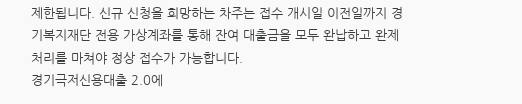제한됩니다. 신규 신청을 희망하는 차주는 접수 개시일 이전일까지 경기복지재단 전용 가상계좌를 통해 잔여 대출금을 모두 완납하고 완제 처리를 마쳐야 정상 접수가 가능합니다.
경기극저신용대출 2.0에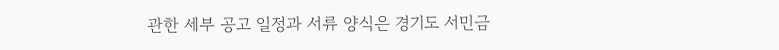관한 세부 공고 일정과 서류 양식은 경기도 서민금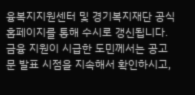융복지지원센터 및 경기복지재단 공식 홈페이지를 통해 수시로 갱신됩니다. 금융 지원이 시급한 도민께서는 공고문 발표 시점을 지속해서 확인하시고,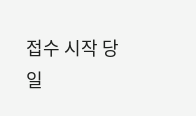접수 시작 당일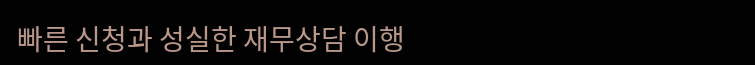빠른 신청과 성실한 재무상담 이행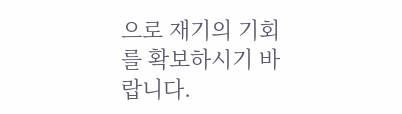으로 재기의 기회를 확보하시기 바랍니다.